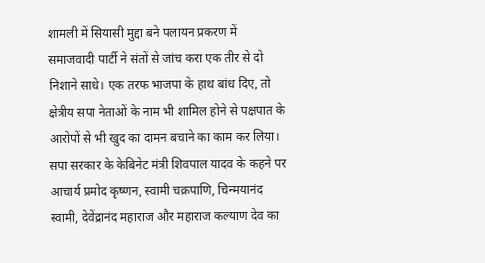शामली में सियासी मुद्दा बने पलायन प्रकरण में समाजवादी पार्टी ने संतों से जांच करा एक तीर से दो निशाने साधे। एक तरफ भाजपा के हाथ बांध दिए, तो क्षेत्रीय सपा नेताओं के नाम भी शामिल होने से पक्षपात के आरोपों से भी खुद का दामन बचाने का काम कर लिया।
सपा सरकार के केबिनेट मंत्री शिवपाल यादव के कहने पर आचार्य प्रमोद कृष्णन, स्वामी चक्रपाणि, चिन्मयानंद स्वामी, देवेंद्रानंद महाराज और महाराज कल्याण देव का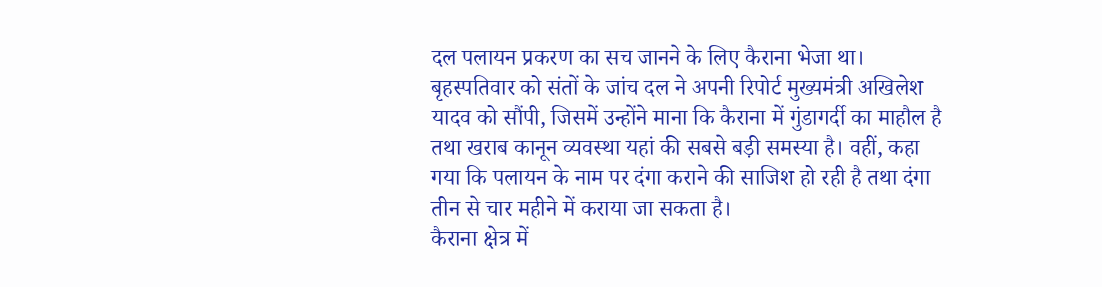दल पलायन प्रकरण का सच जानने के लिए कैराना भेजा था।
बृहस्पतिवार को संतों के जांच दल ने अपनी रिपोर्ट मुख्यमंत्री अखिलेश यादव को सौंपी, जिसमें उन्होंने माना कि कैराना में गुंडागर्दी का माहौल है तथा खराब कानून व्यवस्था यहां की सबसे बड़ी समस्या है। वहीं, कहा गया कि पलायन के नाम पर दंगा कराने की साजिश हो रही है तथा दंगा तीन से चार महीने में कराया जा सकता है।
कैराना क्षेत्र में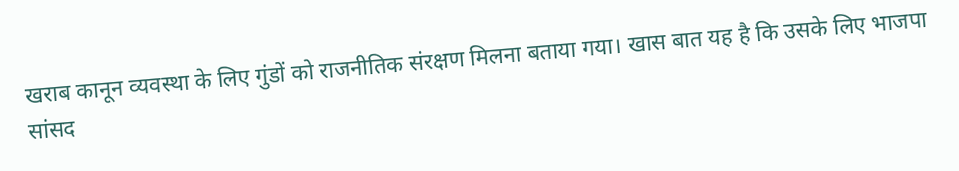खराब कानून व्यवस्था के लिए गुंडों को राजनीतिक संरक्षण मिलना बताया गया। खास बात यह है कि उसके लिए भाजपा सांसद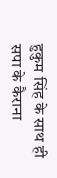हुकुम सिंह के साथ ही सपा के कैराना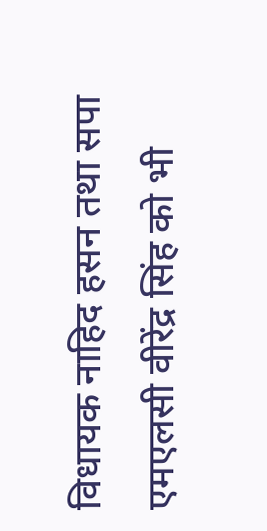विधायक नाहिद हसन तथा सपा एमएलसी वीरेंद्र सिंह को भी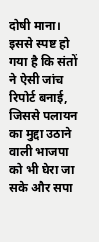दोषी माना। इससे स्पष्ट हो गया है कि संतों ने ऐसी जांच रिपोर्ट बनाई, जिससे पलायन का मुद्दा उठाने वाली भाजपा को भी घेरा जा सके और सपा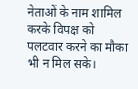नेताओं के नाम शामिल करके विपक्ष को पलटवार करने का मौका भी न मिल सके।